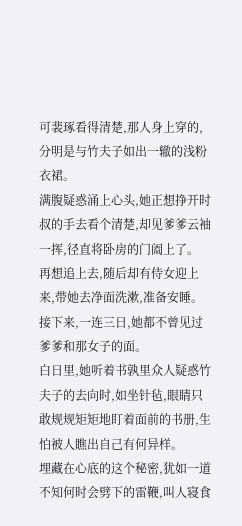可裴琢看得清楚,那人身上穿的,分明是与竹夫子如出一辙的浅粉衣裙。
满腹疑惑涌上心头,她正想挣开时叔的手去看个清楚,却见爹爹云袖一挥,径直将卧房的门阖上了。
再想追上去,随后却有侍女迎上来,带她去净面洗漱,准备安睡。
接下来,一连三日,她都不曾见过爹爹和那女子的面。
白日里,她听着书孰里众人疑惑竹夫子的去向时,如坐针毡,眼睛只敢规规矩矩地盯着面前的书册,生怕被人瞧出自己有何异样。
埋藏在心底的这个秘密,犹如一道不知何时会劈下的雷鞭,叫人寝食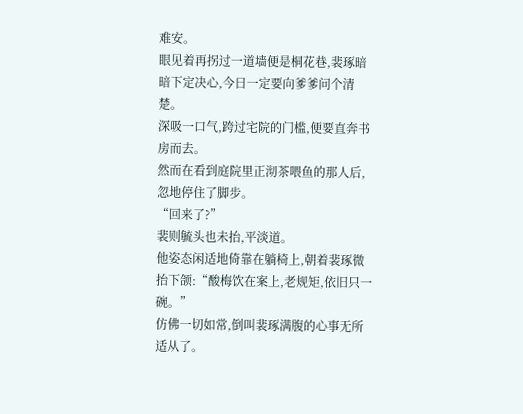难安。
眼见着再拐过一道墙便是桐花巷,裴琢暗暗下定决心,今日一定要向爹爹问个清楚。
深吸一口气,跨过宅院的门槛,便要直奔书房而去。
然而在看到庭院里正沏茶喂鱼的那人后,忽地停住了脚步。
“回来了?”
裴则毓头也未抬,平淡道。
他姿态闲适地倚靠在躺椅上,朝着裴琢微抬下颌:“酸梅饮在案上,老规矩,依旧只一碗。”
仿佛一切如常,倒叫裴琢满腹的心事无所适从了。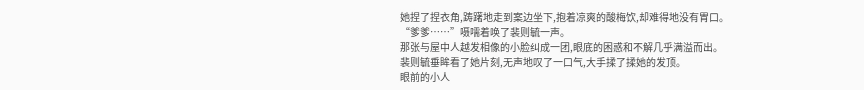她捏了捏衣角,踌躇地走到案边坐下,抱着凉爽的酸梅饮,却难得地没有胃口。
“爹爹……”嗫嚅着唤了裴则毓一声。
那张与屋中人越发相像的小脸纠成一团,眼底的困惑和不解几乎满溢而出。
裴则毓垂眸看了她片刻,无声地叹了一口气,大手揉了揉她的发顶。
眼前的小人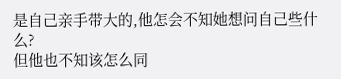是自己亲手带大的,他怎会不知她想问自己些什么?
但他也不知该怎么同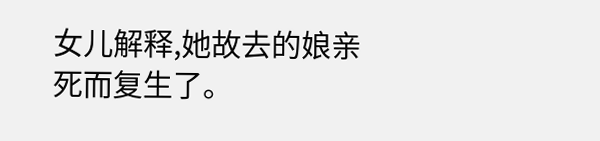女儿解释,她故去的娘亲死而复生了。